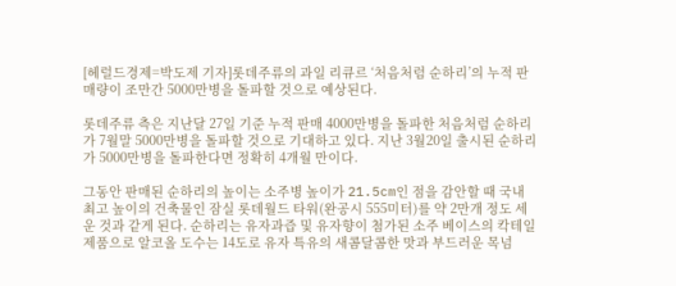[헤럴드경제=박도제 기자]롯데주류의 과일 리큐르 ‘처음처럼 순하리’의 누적 판매량이 조만간 5000만병을 돌파할 것으로 예상된다.

롯데주류 측은 지난달 27일 기준 누적 판매 4000만병을 돌파한 처음처럼 순하리가 7월말 5000만병을 돌파할 것으로 기대하고 있다. 지난 3월20일 출시된 순하리가 5000만병을 돌파한다면 정확히 4개월 만이다.

그동안 판매된 순하리의 높이는 소주병 높이가 21.5cm인 점을 감안할 때 국내 최고 높이의 건축물인 잠실 롯데월드 타워(완공시 555미터)를 약 2만개 정도 세운 것과 같게 된다. 순하리는 유자과즙 및 유자향이 첨가된 소주 베이스의 칵테일 제품으로 알코올 도수는 14도로 유자 특유의 새콤달콤한 맛과 부드러운 목넘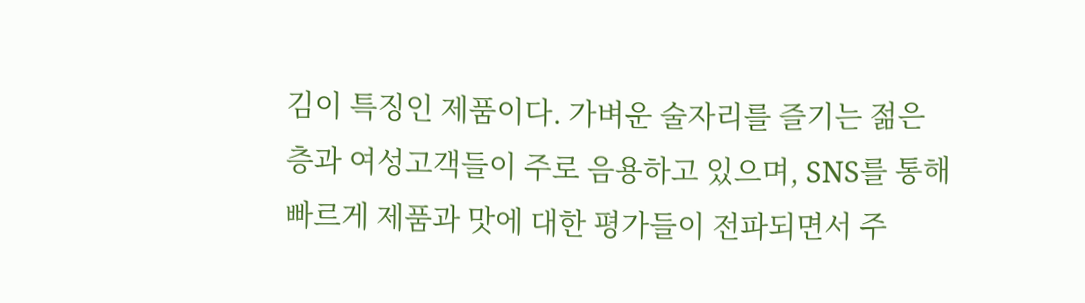김이 특징인 제품이다. 가벼운 술자리를 즐기는 젊은층과 여성고객들이 주로 음용하고 있으며, SNS를 통해 빠르게 제품과 맛에 대한 평가들이 전파되면서 주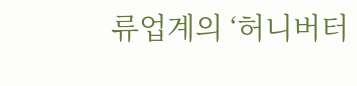류업계의 ‘허니버터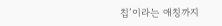칩’이라는 애칭까지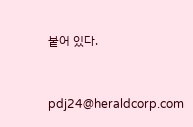붙어 있다.


pdj24@heraldcorp.com